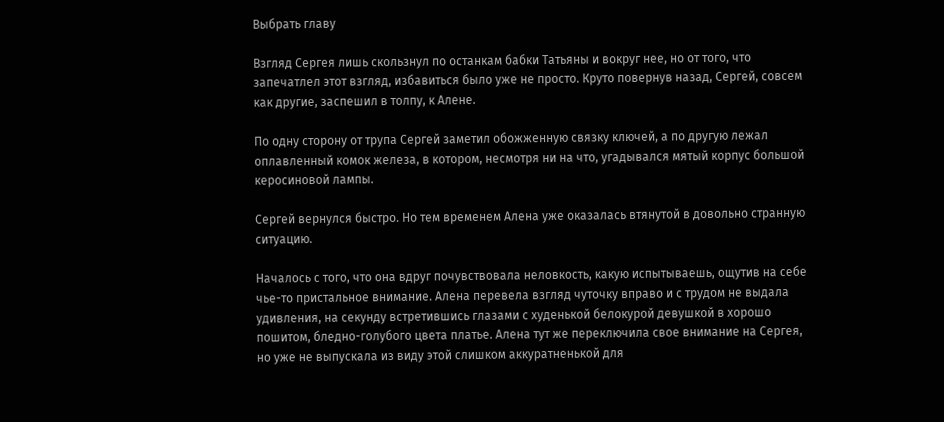Выбрать главу

Взгляд Сергея лишь скользнул по останкам бабки Татьяны и вокруг нее, но от того, что запечатлел этот взгляд, избавиться было уже не просто. Круто повернув назад, Сергей, совсем как другие, заспешил в толпу, к Алене.

По одну сторону от трупа Сергей заметил обожженную связку ключей, а по другую лежал оплавленный комок железа, в котором, несмотря ни на что, угадывался мятый корпус большой керосиновой лампы.

Сергей вернулся быстро. Но тем временем Алена уже оказалась втянутой в довольно странную ситуацию.

Началось с того, что она вдруг почувствовала неловкость, какую испытываешь, ощутив на себе чье-то пристальное внимание. Алена перевела взгляд чуточку вправо и с трудом не выдала удивления, на секунду встретившись глазами с худенькой белокурой девушкой в хорошо пошитом, бледно-голубого цвета платье. Алена тут же переключила свое внимание на Сергея, но уже не выпускала из виду этой слишком аккуратненькой для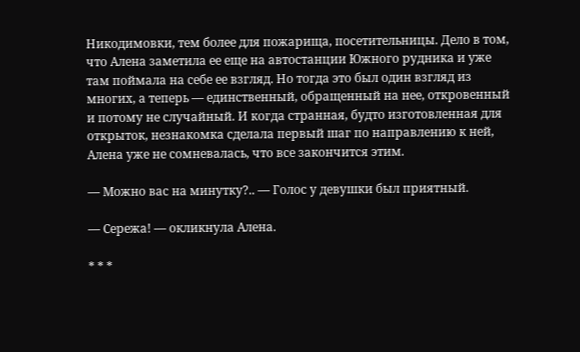Никодимовки, тем более для пожарища, посетительницы. Дело в том, что Алена заметила ее еще на автостанции Южного рудника и уже там поймала на себе ее взгляд. Но тогда это был один взгляд из многих, а теперь — единственный, обращенный на нее, откровенный и потому не случайный. И когда странная, будто изготовленная для открыток, незнакомка сделала первый шаг по направлению к ней, Алена уже не сомневалась, что все закончится этим.

― Можно вас на минутку?.. — Голос у девушки был приятный.

― Сережа! — окликнула Алена.

* * *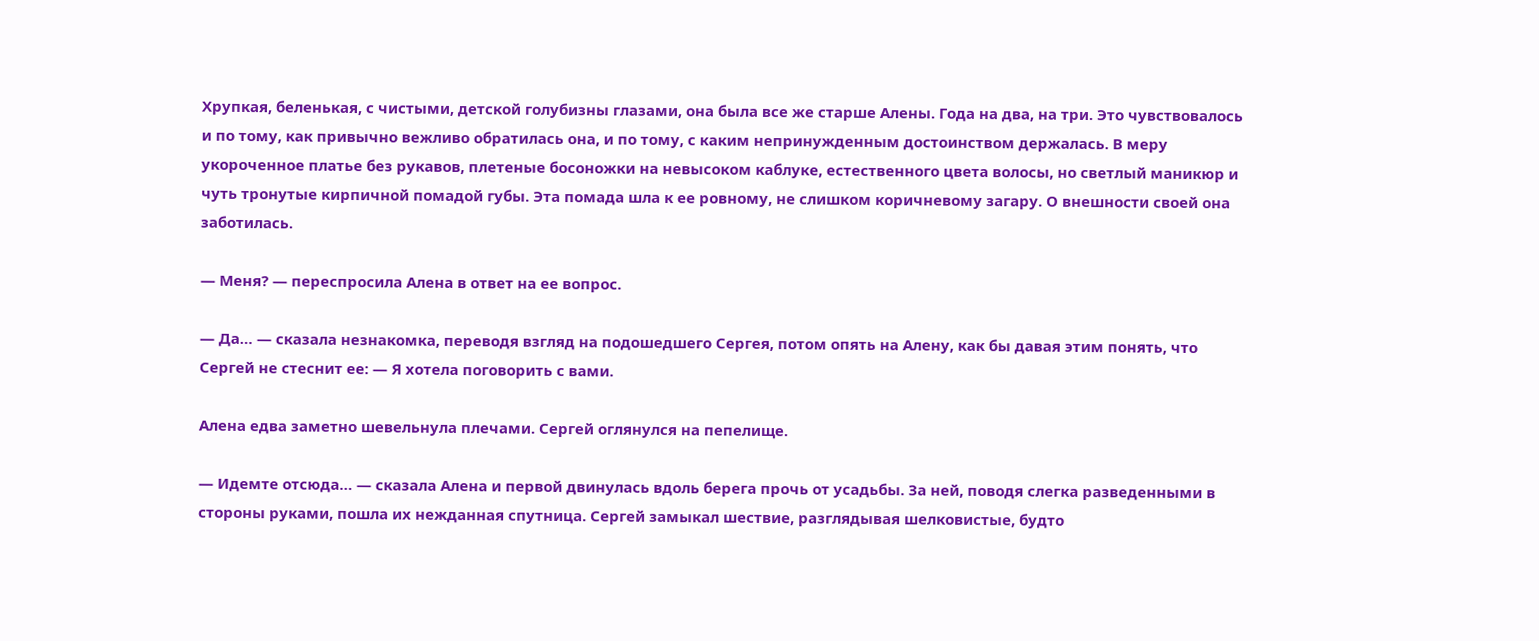Хрупкая, беленькая, с чистыми, детской голубизны глазами, она была все же старше Алены. Года на два, на три. Это чувствовалось и по тому, как привычно вежливо обратилась она, и по тому, с каким непринужденным достоинством держалась. В меру укороченное платье без рукавов, плетеные босоножки на невысоком каблуке, естественного цвета волосы, но светлый маникюр и чуть тронутые кирпичной помадой губы. Эта помада шла к ее ровному, не слишком коричневому загару. О внешности своей она заботилась.

― Меня? — переспросила Алена в ответ на ее вопрос.

― Да… — сказала незнакомка, переводя взгляд на подошедшего Сергея, потом опять на Алену, как бы давая этим понять, что Сергей не стеснит ее: — Я хотела поговорить с вами.

Алена едва заметно шевельнула плечами. Сергей оглянулся на пепелище.

― Идемте отсюда… — сказала Алена и первой двинулась вдоль берега прочь от усадьбы. За ней, поводя слегка разведенными в стороны руками, пошла их нежданная спутница. Сергей замыкал шествие, разглядывая шелковистые, будто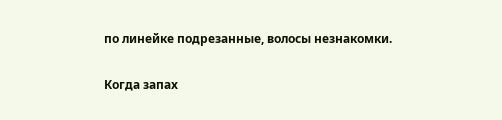по линейке подрезанные, волосы незнакомки.

Когда запах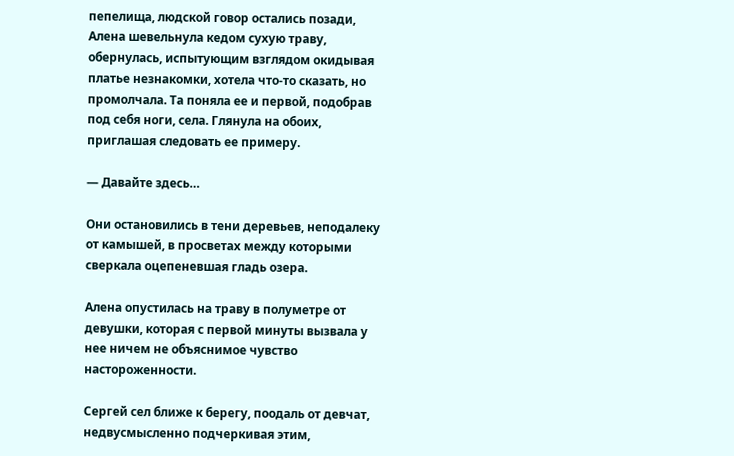пепелища, людской говор остались позади, Алена шевельнула кедом сухую траву, обернулась, испытующим взглядом окидывая платье незнакомки, хотела что-то сказать, но промолчала. Та поняла ее и первой, подобрав под себя ноги, села. Глянула на обоих, приглашая следовать ее примеру.

― Давайте здесь…

Они остановились в тени деревьев, неподалеку от камышей, в просветах между которыми сверкала оцепеневшая гладь озера.

Алена опустилась на траву в полуметре от девушки, которая с первой минуты вызвала у нее ничем не объяснимое чувство настороженности.

Сергей сел ближе к берегу, поодаль от девчат, недвусмысленно подчеркивая этим,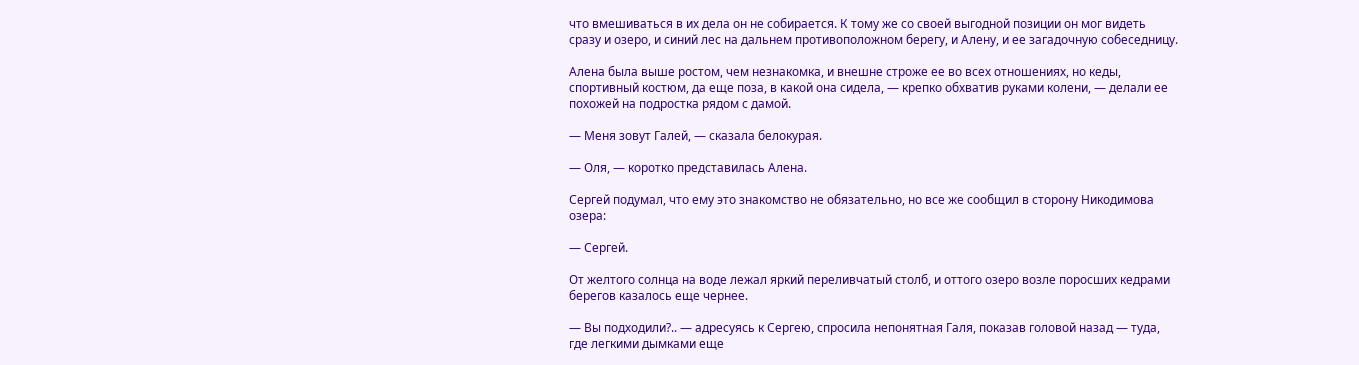что вмешиваться в их дела он не собирается. К тому же со своей выгодной позиции он мог видеть сразу и озеро, и синий лес на дальнем противоположном берегу, и Алену, и ее загадочную собеседницу.

Алена была выше ростом, чем незнакомка, и внешне строже ее во всех отношениях, но кеды, спортивный костюм, да еще поза, в какой она сидела, — крепко обхватив руками колени, — делали ее похожей на подростка рядом с дамой.

― Меня зовут Галей, — сказала белокурая.

― Оля, — коротко представилась Алена.

Сергей подумал, что ему это знакомство не обязательно, но все же сообщил в сторону Никодимова озера:

― Сергей.

От желтого солнца на воде лежал яркий переливчатый столб, и оттого озеро возле поросших кедрами берегов казалось еще чернее.

― Вы подходили?.. — адресуясь к Сергею, спросила непонятная Галя, показав головой назад — туда, где легкими дымками еще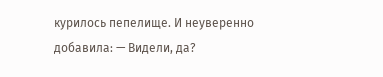курилось пепелище. И неуверенно добавила: — Видели, да?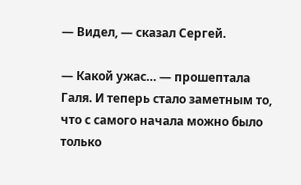― Видел, — сказал Сергей.

― Какой ужас… — прошептала Галя. И теперь стало заметным то, что с самого начала можно было только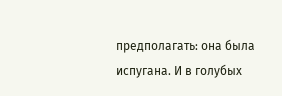предполагать: она была испугана. И в голубых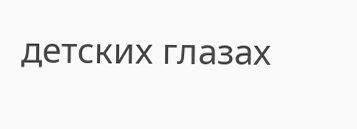детских глазах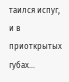таился испуг, и в приоткрытых губах…